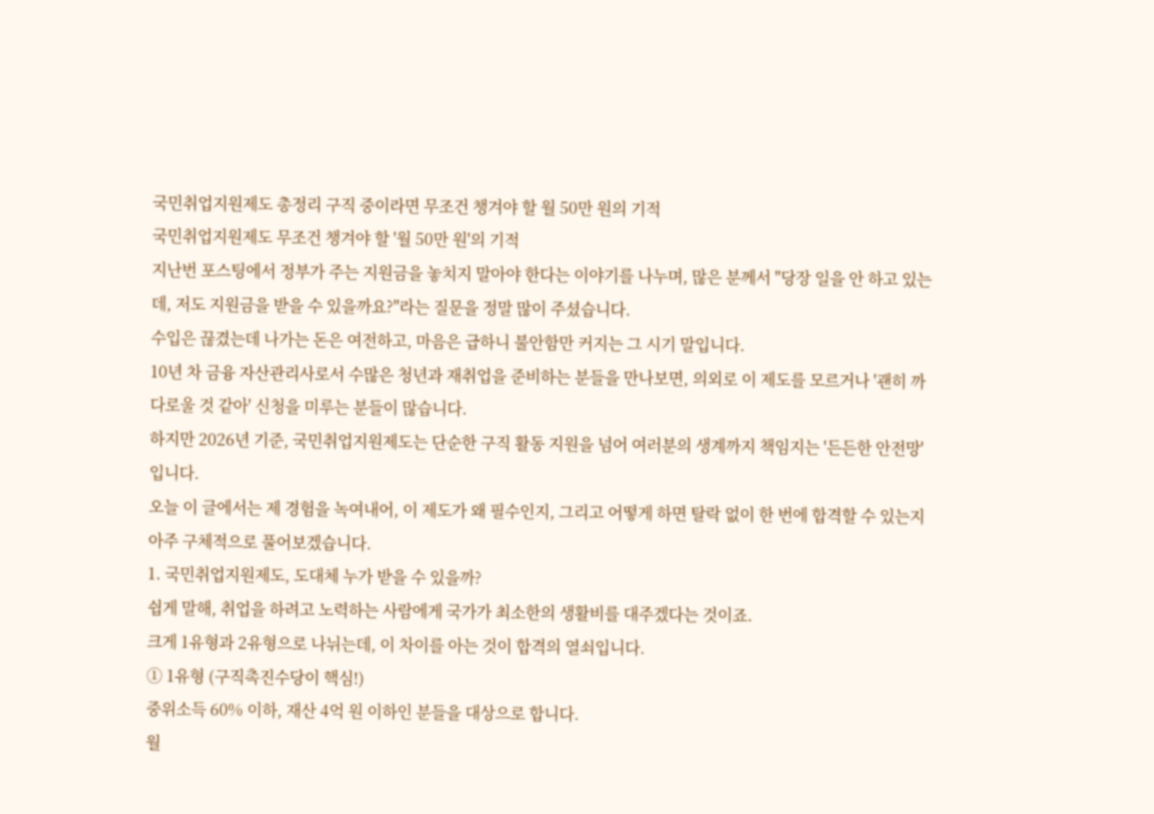국민취업지원제도 총정리 구직 중이라면 무조건 챙겨야 할 월 50만 원의 기적
국민취업지원제도 무조건 챙겨야 할 '월 50만 원'의 기적
지난번 포스팅에서 정부가 주는 지원금을 놓치지 말아야 한다는 이야기를 나누며, 많은 분께서 "당장 일을 안 하고 있는데, 저도 지원금을 받을 수 있을까요?"라는 질문을 정말 많이 주셨습니다.
수입은 끊겼는데 나가는 돈은 여전하고, 마음은 급하니 불안함만 커지는 그 시기 말입니다.
10년 차 금융 자산관리사로서 수많은 청년과 재취업을 준비하는 분들을 만나보면, 의외로 이 제도를 모르거나 '괜히 까다로울 것 같아' 신청을 미루는 분들이 많습니다.
하지만 2026년 기준, 국민취업지원제도는 단순한 구직 활동 지원을 넘어 여러분의 생계까지 책임지는 '든든한 안전망'입니다.
오늘 이 글에서는 제 경험을 녹여내어, 이 제도가 왜 필수인지, 그리고 어떻게 하면 탈락 없이 한 번에 합격할 수 있는지 아주 구체적으로 풀어보겠습니다.
1. 국민취업지원제도, 도대체 누가 받을 수 있을까?
쉽게 말해, 취업을 하려고 노력하는 사람에게 국가가 최소한의 생활비를 대주겠다는 것이죠.
크게 1유형과 2유형으로 나뉘는데, 이 차이를 아는 것이 합격의 열쇠입니다.
① 1유형 (구직촉진수당이 핵심!)
중위소득 60% 이하, 재산 4억 원 이하인 분들을 대상으로 합니다.
월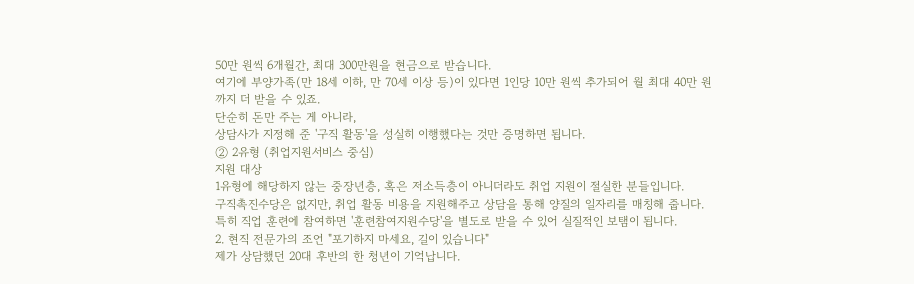50만 원씩 6개월간, 최대 300만원을 현금으로 받습니다.
여기에 부양가족(만 18세 이하, 만 70세 이상 등)이 있다면 1인당 10만 원씩 추가되어 월 최대 40만 원까지 더 받을 수 있죠.
단순히 돈만 주는 게 아니라,
상담사가 지정해 준 '구직 활동'을 성실히 이행했다는 것만 증명하면 됩니다.
② 2유형 (취업지원서비스 중심)
지원 대상
1유형에 해당하지 않는 중장년층, 혹은 저소득층이 아니더라도 취업 지원이 절실한 분들입니다.
구직촉진수당은 없지만, 취업 활동 비용을 지원해주고 상담을 통해 양질의 일자리를 매칭해 줍니다.
특히 직업 훈련에 참여하면 '훈련참여지원수당'을 별도로 받을 수 있어 실질적인 보탬이 됩니다.
2. 현직 전문가의 조언 "포기하지 마세요, 길이 있습니다"
제가 상담했던 20대 후반의 한 청년이 기억납니다.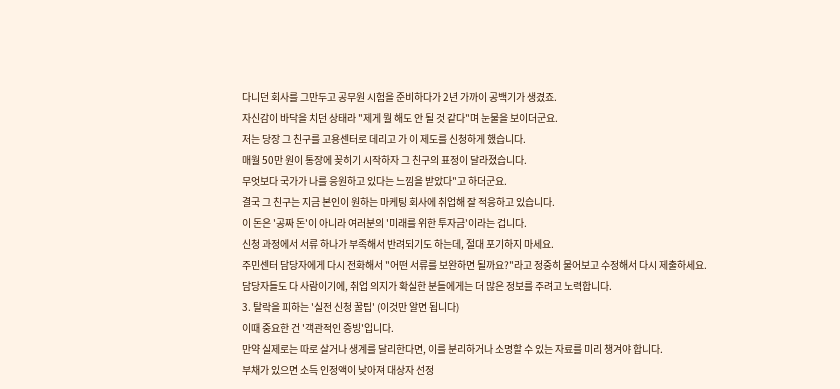다니던 회사를 그만두고 공무원 시험을 준비하다가 2년 가까이 공백기가 생겼죠.
자신감이 바닥을 치던 상태라 "제게 뭘 해도 안 될 것 같다"며 눈물을 보이더군요.
저는 당장 그 친구를 고용센터로 데리고 가 이 제도를 신청하게 했습니다.
매월 50만 원이 통장에 꽂히기 시작하자 그 친구의 표정이 달라졌습니다.
무엇보다 국가가 나를 응원하고 있다는 느낌을 받았다"고 하더군요.
결국 그 친구는 지금 본인이 원하는 마케팅 회사에 취업해 잘 적응하고 있습니다.
이 돈은 '공짜 돈'이 아니라 여러분의 '미래를 위한 투자금'이라는 겁니다.
신청 과정에서 서류 하나가 부족해서 반려되기도 하는데, 절대 포기하지 마세요.
주민센터 담당자에게 다시 전화해서 "어떤 서류를 보완하면 될까요?"라고 정중히 물어보고 수정해서 다시 제출하세요.
담당자들도 다 사람이기에, 취업 의지가 확실한 분들에게는 더 많은 정보를 주려고 노력합니다.
3. 탈락을 피하는 '실전 신청 꿀팁' (이것만 알면 됩니다)
이때 중요한 건 '객관적인 증빙'입니다.
만약 실제로는 따로 살거나 생계를 달리한다면, 이를 분리하거나 소명할 수 있는 자료를 미리 챙겨야 합니다.
부채가 있으면 소득 인정액이 낮아져 대상자 선정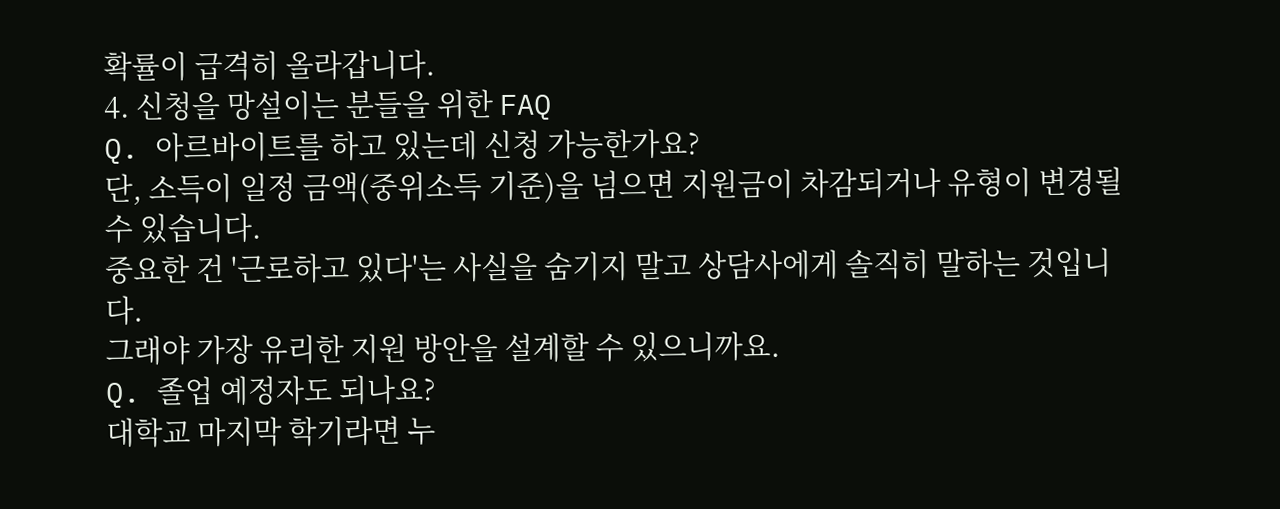확률이 급격히 올라갑니다.
4. 신청을 망설이는 분들을 위한 FAQ
Q. 아르바이트를 하고 있는데 신청 가능한가요?
단, 소득이 일정 금액(중위소득 기준)을 넘으면 지원금이 차감되거나 유형이 변경될 수 있습니다.
중요한 건 '근로하고 있다'는 사실을 숨기지 말고 상담사에게 솔직히 말하는 것입니다.
그래야 가장 유리한 지원 방안을 설계할 수 있으니까요.
Q. 졸업 예정자도 되나요?
대학교 마지막 학기라면 누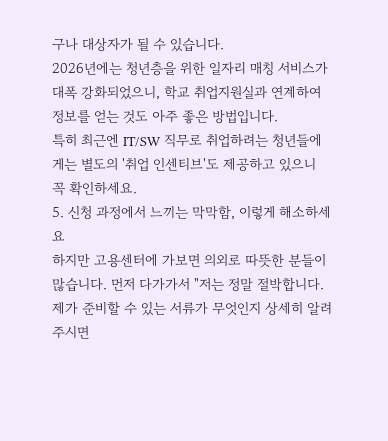구나 대상자가 될 수 있습니다.
2026년에는 청년층을 위한 일자리 매칭 서비스가 대폭 강화되었으니, 학교 취업지원실과 연계하여 정보를 얻는 것도 아주 좋은 방법입니다.
특히 최근엔 IT/SW 직무로 취업하려는 청년들에게는 별도의 '취업 인센티브'도 제공하고 있으니 꼭 확인하세요.
5. 신청 과정에서 느끼는 막막함, 이렇게 해소하세요
하지만 고용센터에 가보면 의외로 따뜻한 분들이 많습니다. 먼저 다가가서 "저는 정말 절박합니다.
제가 준비할 수 있는 서류가 무엇인지 상세히 알려주시면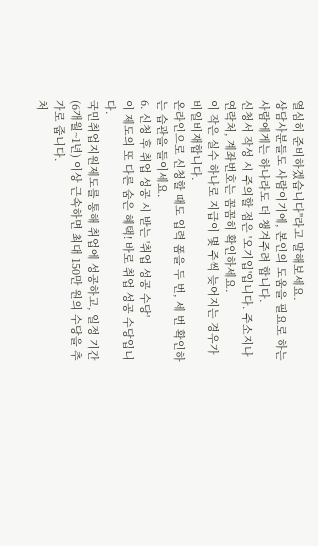열심히 준비하겠습니다"라고 말해보세요.
상담사분들도 사람이기에, 본인의 도움을 필요로 하는 사람에게는 하나라도 더 챙겨주려 합니다.
신청서 작성 시 주의할 점은 '오기입'입니다. 주소지나 연락처, 계좌번호는 꼼꼼히 확인하세요.
이 작은 실수 하나로 지급이 몇 주씩 늦어지는 경우가 비일비재합니다.
온라인으로 신청할 때도 입력 폼을 두 번, 세 번 확인하는 습관을 들이세요.
6. 신청 후 취업 성공 시 받는 '취업 성공 수당'
이 제도의 또 다른 숨은 혜택! 바로 취업 성공 수당입니다.
국민취업지원제도를 통해 취업에 성공하고, 일정 기간(6개월~1년) 이상 근속하면 최대 150만 원의 수당을 추가로 줍니다.
처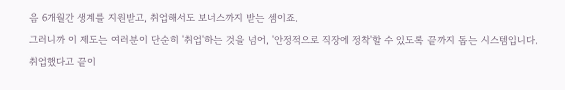음 6개월간 생계를 지원받고, 취업해서도 보너스까지 받는 셈이죠.
그러니까 이 제도는 여러분이 단순히 '취업'하는 것을 넘어, '안정적으로 직장에 정착'할 수 있도록 끝까지 돕는 시스템입니다.
취업했다고 끝이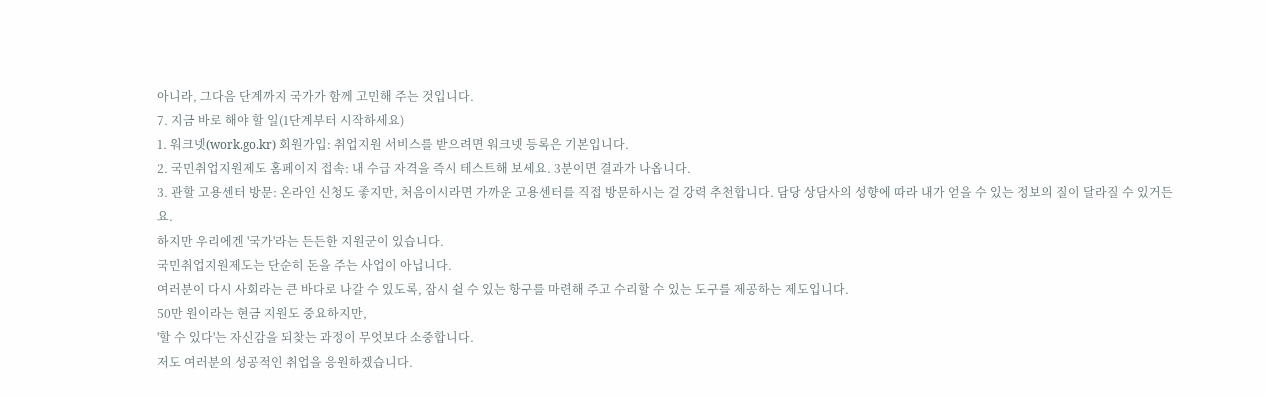아니라, 그다음 단계까지 국가가 함께 고민해 주는 것입니다.
7. 지금 바로 해야 할 일(1단계부터 시작하세요)
1. 워크넷(work.go.kr) 회원가입: 취업지원 서비스를 받으려면 워크넷 등록은 기본입니다.
2. 국민취업지원제도 홈페이지 접속: 내 수급 자격을 즉시 테스트해 보세요. 3분이면 결과가 나옵니다.
3. 관할 고용센터 방문: 온라인 신청도 좋지만, 처음이시라면 가까운 고용센터를 직접 방문하시는 걸 강력 추천합니다. 담당 상담사의 성향에 따라 내가 얻을 수 있는 정보의 질이 달라질 수 있거든요.
하지만 우리에겐 '국가'라는 든든한 지원군이 있습니다.
국민취업지원제도는 단순히 돈을 주는 사업이 아닙니다.
여러분이 다시 사회라는 큰 바다로 나갈 수 있도록, 잠시 쉴 수 있는 항구를 마련해 주고 수리할 수 있는 도구를 제공하는 제도입니다.
50만 원이라는 현금 지원도 중요하지만,
'할 수 있다'는 자신감을 되찾는 과정이 무엇보다 소중합니다.
저도 여러분의 성공적인 취업을 응원하겠습니다.